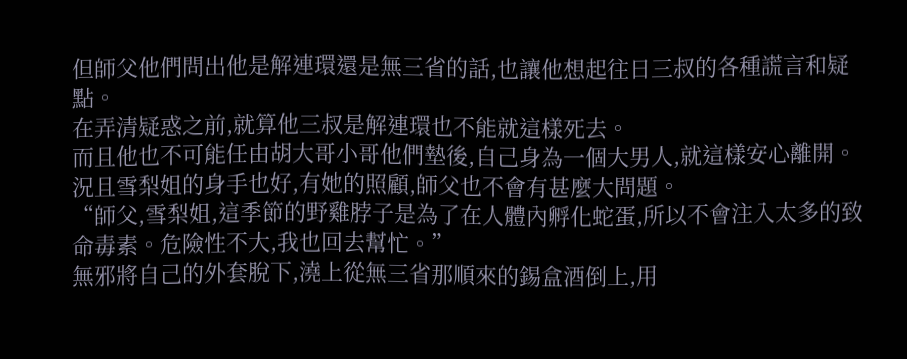但師父他們問出他是解連環還是無三省的話,也讓他想起往日三叔的各種謊言和疑點。
在弄清疑惑之前,就算他三叔是解連環也不能就這樣死去。
而且他也不可能任由胡大哥小哥他們墊後,自己身為一個大男人,就這樣安心離開。
況且雪梨姐的身手也好,有她的照顧,師父也不會有甚麼大問題。
“師父,雪梨姐,這季節的野雞脖子是為了在人體內孵化蛇蛋,所以不會注入太多的致命毒素。危險性不大,我也回去幫忙。”
無邪將自己的外套脫下,澆上從無三省那順來的錫盒酒倒上,用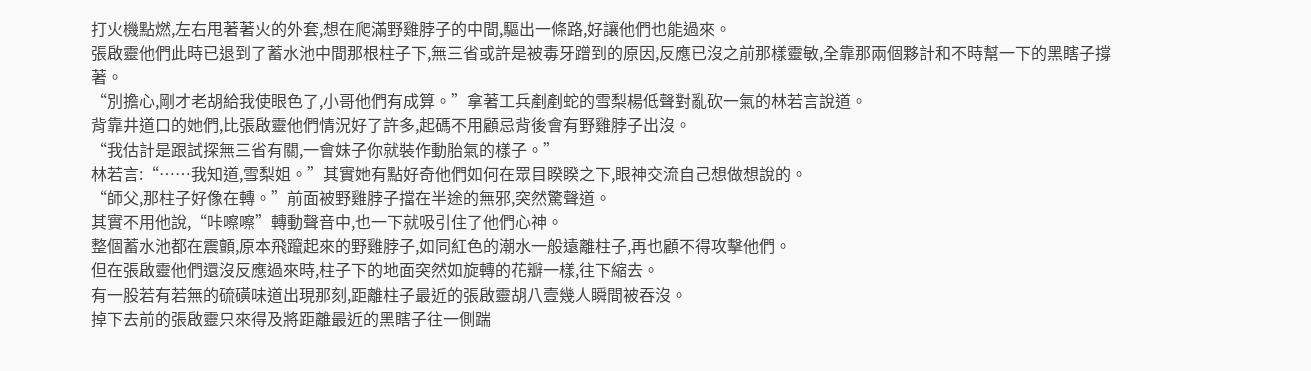打火機點燃,左右甩著著火的外套,想在爬滿野雞脖子的中間,驅出一條路,好讓他們也能過來。
張啟靈他們此時已退到了蓄水池中間那根柱子下,無三省或許是被毒牙蹭到的原因,反應已沒之前那樣靈敏,全靠那兩個夥計和不時幫一下的黑瞎子撐著。
“別擔心,剛才老胡給我使眼色了,小哥他們有成算。”拿著工兵剷剷蛇的雪梨楊低聲對亂砍一氣的林若言說道。
背靠井道口的她們,比張啟靈他們情況好了許多,起碼不用顧忌背後會有野雞脖子出沒。
“我估計是跟試探無三省有關,一會妹子你就裝作動胎氣的樣子。”
林若言:“……我知道,雪梨姐。”其實她有點好奇他們如何在眾目睽睽之下,眼神交流自己想做想說的。
“師父,那柱子好像在轉。”前面被野雞脖子擋在半途的無邪,突然驚聲道。
其實不用他說,“咔嚓嚓”轉動聲音中,也一下就吸引住了他們心神。
整個蓄水池都在震顫,原本飛躥起來的野雞脖子,如同紅色的潮水一般遠離柱子,再也顧不得攻擊他們。
但在張啟靈他們還沒反應過來時,柱子下的地面突然如旋轉的花瓣一樣,往下縮去。
有一股若有若無的硫磺味道出現那刻,距離柱子最近的張啟靈胡八壹幾人瞬間被吞沒。
掉下去前的張啟靈只來得及將距離最近的黑瞎子往一側踹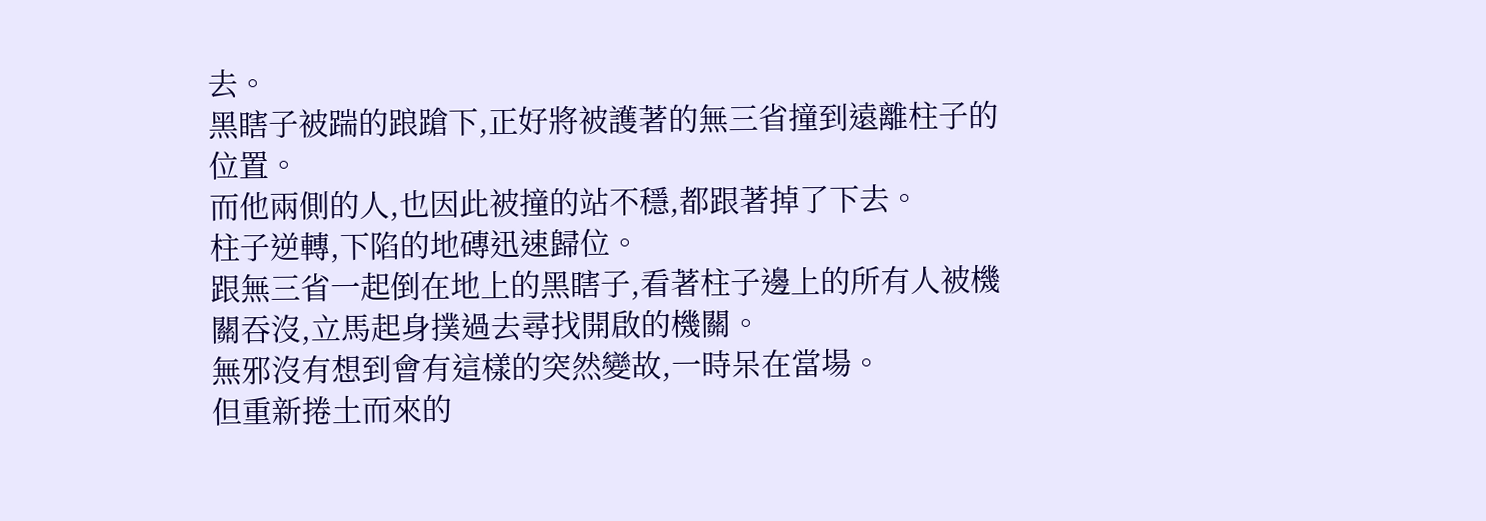去。
黑瞎子被踹的踉蹌下,正好將被護著的無三省撞到遠離柱子的位置。
而他兩側的人,也因此被撞的站不穩,都跟著掉了下去。
柱子逆轉,下陷的地磚迅速歸位。
跟無三省一起倒在地上的黑瞎子,看著柱子邊上的所有人被機關吞沒,立馬起身撲過去尋找開啟的機關。
無邪沒有想到會有這樣的突然變故,一時呆在當場。
但重新捲土而來的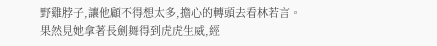野雞脖子,讓他顧不得想太多,擔心的轉頭去看林若言。
果然見她拿著長劍舞得到虎虎生威,經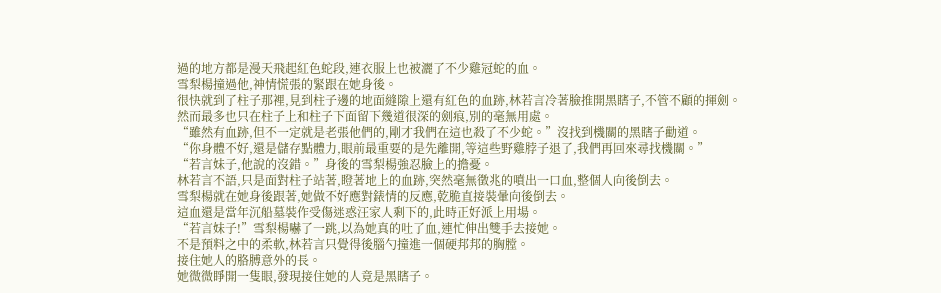過的地方都是漫天飛起紅色蛇段,連衣服上也被灑了不少雞冠蛇的血。
雪梨楊撞過他,神情慌張的緊跟在她身後。
很快就到了柱子那裡,見到柱子邊的地面縫隙上還有紅色的血跡,林若言冷著臉推開黑瞎子,不管不顧的揮劍。
然而最多也只在柱子上和柱子下面留下幾道很深的劍痕,別的毫無用處。
“雖然有血跡,但不一定就是老張他們的,剛才我們在這也殺了不少蛇。”沒找到機關的黑瞎子勸道。
“你身體不好,還是儲存點體力,眼前最重要的是先離開,等這些野雞脖子退了,我們再回來尋找機關。”
“若言妹子,他說的沒錯。”身後的雪梨楊強忍臉上的擔憂。
林若言不語,只是面對柱子站著,瞪著地上的血跡,突然毫無徵兆的噴出一口血,整個人向後倒去。
雪梨楊就在她身後跟著,她做不好應對錶情的反應,乾脆直接裝暈向後倒去。
這血還是當年沉船墓裝作受傷迷惑汪家人剩下的,此時正好派上用場。
“若言妹子!”雪梨楊嚇了一跳,以為她真的吐了血,連忙伸出雙手去接她。
不是預料之中的柔軟,林若言只覺得後腦勺撞進一個硬邦邦的胸膛。
接住她人的胳膊意外的長。
她微微睜開一隻眼,發現接住她的人竟是黑瞎子。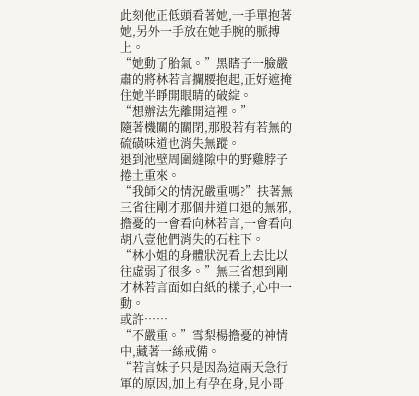此刻他正低頭看著她,一手單抱著她,另外一手放在她手腕的脈搏上。
“她動了胎氣。”黑瞎子一臉嚴肅的將林若言攔腰抱起,正好遮掩住她半睜開眼睛的破綻。
“想辦法先離開這裡。”
隨著機關的關閉,那股若有若無的硫磺味道也消失無蹤。
退到池壁周圍縫隙中的野雞脖子捲土重來。
“我師父的情況嚴重嗎?”扶著無三省往剛才那個井道口退的無邪,擔憂的一會看向林若言,一會看向胡八壹他們消失的石柱下。
“林小姐的身體狀況看上去比以往虛弱了很多。”無三省想到剛才林若言面如白紙的樣子,心中一動。
或許……
“不嚴重。”雪梨楊擔憂的神情中,藏著一絲戒備。
“若言妹子只是因為這兩天急行軍的原因,加上有孕在身,見小哥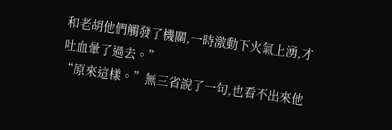和老胡他們觸發了機關,一時激動下火氣上湧,才吐血暈了過去。”
“原來這樣。”無三省說了一句,也看不出來他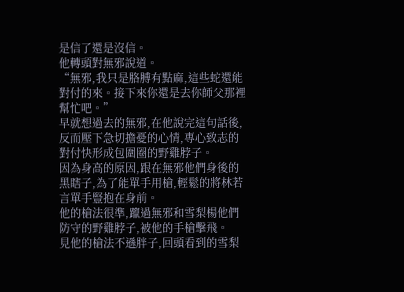是信了還是沒信。
他轉頭對無邪說道。
“無邪,我只是胳膊有點麻,這些蛇還能對付的來。接下來你還是去你師父那裡幫忙吧。”
早就想過去的無邪,在他說完這句話後,反而壓下急切擔憂的心情,專心致志的對付快形成包圍圈的野雞脖子。
因為身高的原因,跟在無邪他們身後的黑瞎子,為了能單手用槍,輕鬆的將林若言單手豎抱在身前。
他的槍法很準,躥過無邪和雪梨楊他們防守的野雞脖子,被他的手槍擊飛。
見他的槍法不遜胖子,回頭看到的雪梨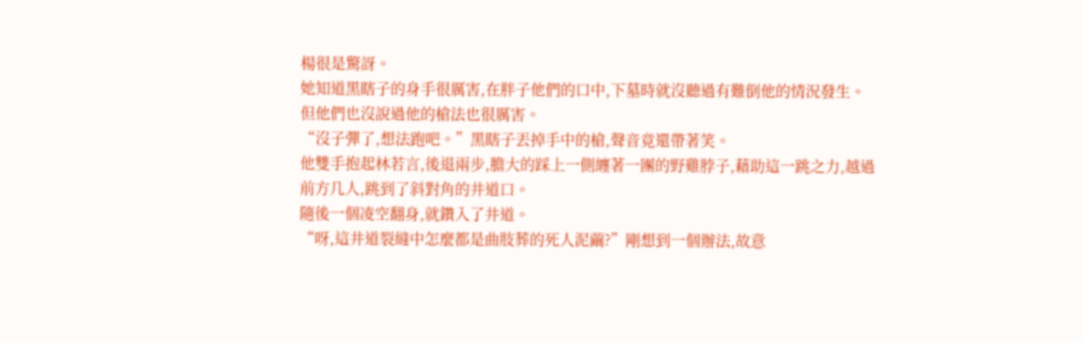楊很是驚訝。
她知道黑瞎子的身手很厲害,在胖子他們的口中,下墓時就沒聽過有難倒他的情況發生。
但他們也沒說過他的槍法也很厲害。
“沒子彈了,想法跑吧。”黑瞎子丟掉手中的槍,聲音竟還帶著笑。
他雙手抱起林若言,後退兩步,膽大的踩上一側纏著一團的野雞脖子,藉助這一跳之力,越過前方几人,跳到了斜對角的井道口。
隨後一個凌空翻身,就鑽入了井道。
“呀,這井道裂縫中怎麼都是曲肢葬的死人泥繭?”剛想到一個辦法,故意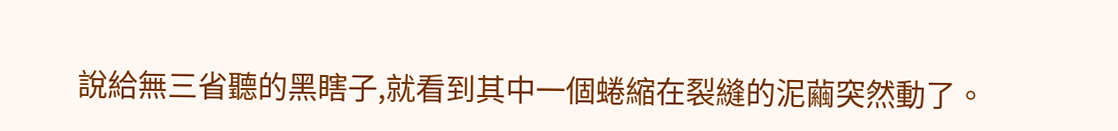說給無三省聽的黑瞎子,就看到其中一個蜷縮在裂縫的泥繭突然動了。